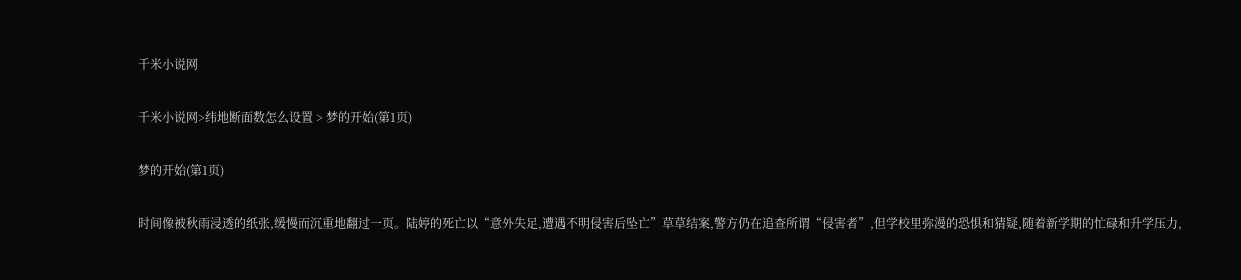千米小说网

千米小说网>纬地断面数怎么设置 > 梦的开始(第1页)

梦的开始(第1页)

时间像被秋雨浸透的纸张,缓慢而沉重地翻过一页。陆婷的死亡以“意外失足,遭遇不明侵害后坠亡”草草结案,警方仍在追查所谓“侵害者”,但学校里弥漫的恐惧和猜疑,随着新学期的忙碌和升学压力,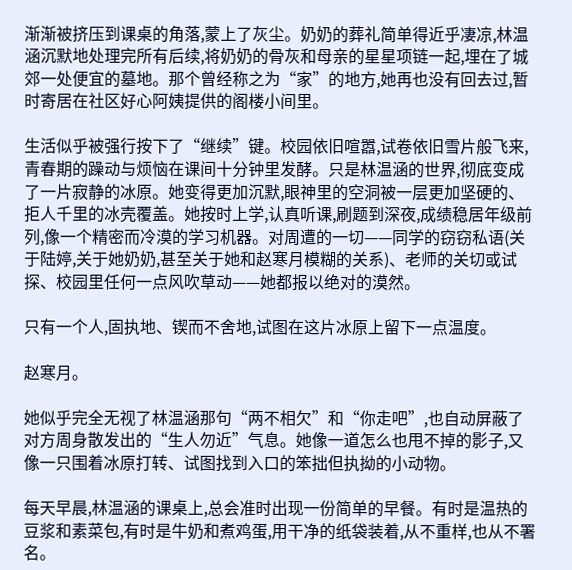渐渐被挤压到课桌的角落,蒙上了灰尘。奶奶的葬礼简单得近乎凄凉,林温涵沉默地处理完所有后续,将奶奶的骨灰和母亲的星星项链一起,埋在了城郊一处便宜的墓地。那个曾经称之为“家”的地方,她再也没有回去过,暂时寄居在社区好心阿姨提供的阁楼小间里。

生活似乎被强行按下了“继续”键。校园依旧喧嚣,试卷依旧雪片般飞来,青春期的躁动与烦恼在课间十分钟里发酵。只是林温涵的世界,彻底变成了一片寂静的冰原。她变得更加沉默,眼神里的空洞被一层更加坚硬的、拒人千里的冰壳覆盖。她按时上学,认真听课,刷题到深夜,成绩稳居年级前列,像一个精密而冷漠的学习机器。对周遭的一切——同学的窃窃私语(关于陆婷,关于她奶奶,甚至关于她和赵寒月模糊的关系)、老师的关切或试探、校园里任何一点风吹草动——她都报以绝对的漠然。

只有一个人,固执地、锲而不舍地,试图在这片冰原上留下一点温度。

赵寒月。

她似乎完全无视了林温涵那句“两不相欠”和“你走吧”,也自动屏蔽了对方周身散发出的“生人勿近”气息。她像一道怎么也甩不掉的影子,又像一只围着冰原打转、试图找到入口的笨拙但执拗的小动物。

每天早晨,林温涵的课桌上,总会准时出现一份简单的早餐。有时是温热的豆浆和素菜包,有时是牛奶和煮鸡蛋,用干净的纸袋装着,从不重样,也从不署名。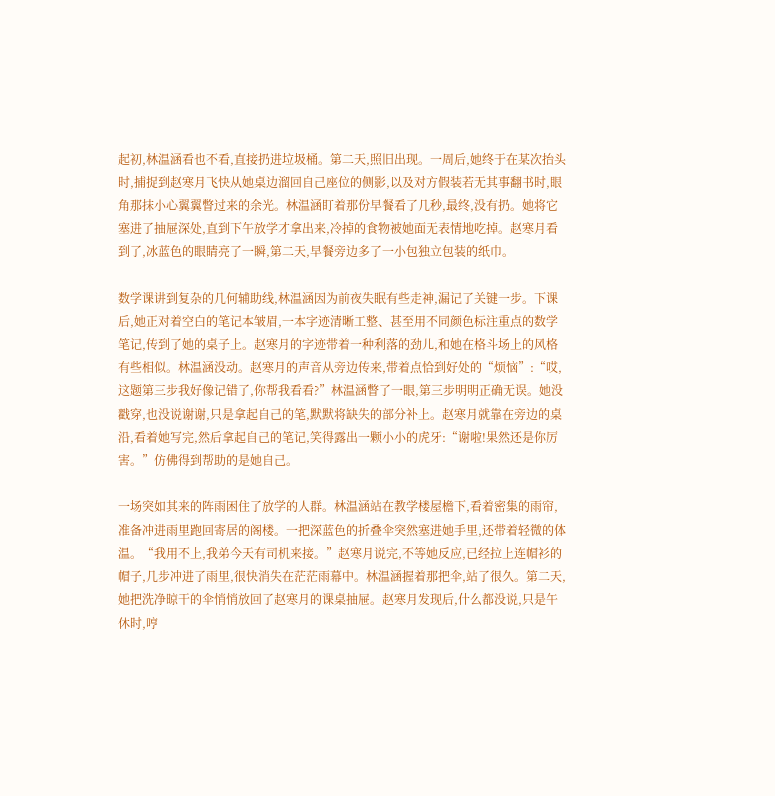起初,林温涵看也不看,直接扔进垃圾桶。第二天,照旧出现。一周后,她终于在某次抬头时,捕捉到赵寒月飞快从她桌边溜回自己座位的侧影,以及对方假装若无其事翻书时,眼角那抹小心翼翼瞥过来的余光。林温涵盯着那份早餐看了几秒,最终,没有扔。她将它塞进了抽屉深处,直到下午放学才拿出来,冷掉的食物被她面无表情地吃掉。赵寒月看到了,冰蓝色的眼睛亮了一瞬,第二天,早餐旁边多了一小包独立包装的纸巾。

数学课讲到复杂的几何辅助线,林温涵因为前夜失眠有些走神,漏记了关键一步。下课后,她正对着空白的笔记本皱眉,一本字迹清晰工整、甚至用不同颜色标注重点的数学笔记,传到了她的桌子上。赵寒月的字迹带着一种利落的劲儿,和她在格斗场上的风格有些相似。林温涵没动。赵寒月的声音从旁边传来,带着点恰到好处的“烦恼”:“哎,这题第三步我好像记错了,你帮我看看?”林温涵瞥了一眼,第三步明明正确无误。她没戳穿,也没说谢谢,只是拿起自己的笔,默默将缺失的部分补上。赵寒月就靠在旁边的桌沿,看着她写完,然后拿起自己的笔记,笑得露出一颗小小的虎牙:“谢啦!果然还是你厉害。”仿佛得到帮助的是她自己。

一场突如其来的阵雨困住了放学的人群。林温涵站在教学楼屋檐下,看着密集的雨帘,准备冲进雨里跑回寄居的阁楼。一把深蓝色的折叠伞突然塞进她手里,还带着轻微的体温。“我用不上,我弟今天有司机来接。”赵寒月说完,不等她反应,已经拉上连帽衫的帽子,几步冲进了雨里,很快消失在茫茫雨幕中。林温涵握着那把伞,站了很久。第二天,她把洗净晾干的伞悄悄放回了赵寒月的课桌抽屉。赵寒月发现后,什么都没说,只是午休时,哼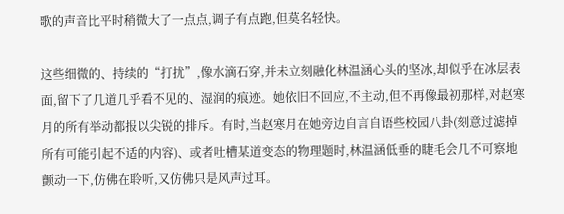歌的声音比平时稍微大了一点点,调子有点跑,但莫名轻快。

这些细微的、持续的“打扰”,像水滴石穿,并未立刻融化林温涵心头的坚冰,却似乎在冰层表面,留下了几道几乎看不见的、湿润的痕迹。她依旧不回应,不主动,但不再像最初那样,对赵寒月的所有举动都报以尖锐的排斥。有时,当赵寒月在她旁边自言自语些校园八卦(刻意过滤掉所有可能引起不适的内容)、或者吐槽某道变态的物理题时,林温涵低垂的睫毛会几不可察地颤动一下,仿佛在聆听,又仿佛只是风声过耳。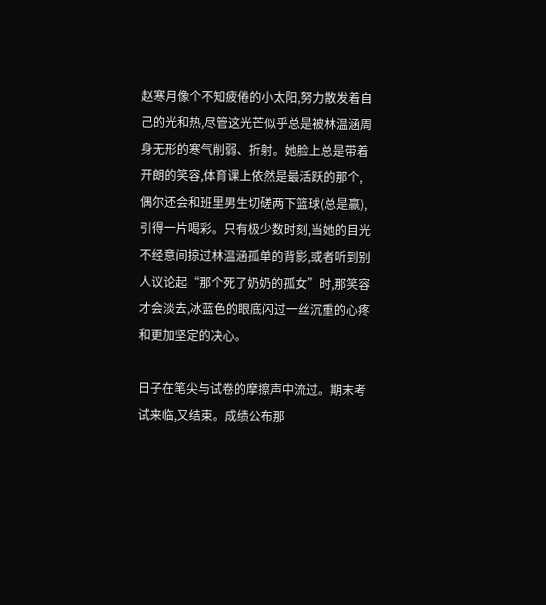赵寒月像个不知疲倦的小太阳,努力散发着自己的光和热,尽管这光芒似乎总是被林温涵周身无形的寒气削弱、折射。她脸上总是带着开朗的笑容,体育课上依然是最活跃的那个,偶尔还会和班里男生切磋两下篮球(总是赢),引得一片喝彩。只有极少数时刻,当她的目光不经意间掠过林温涵孤单的背影,或者听到别人议论起“那个死了奶奶的孤女”时,那笑容才会淡去,冰蓝色的眼底闪过一丝沉重的心疼和更加坚定的决心。

日子在笔尖与试卷的摩擦声中流过。期末考试来临,又结束。成绩公布那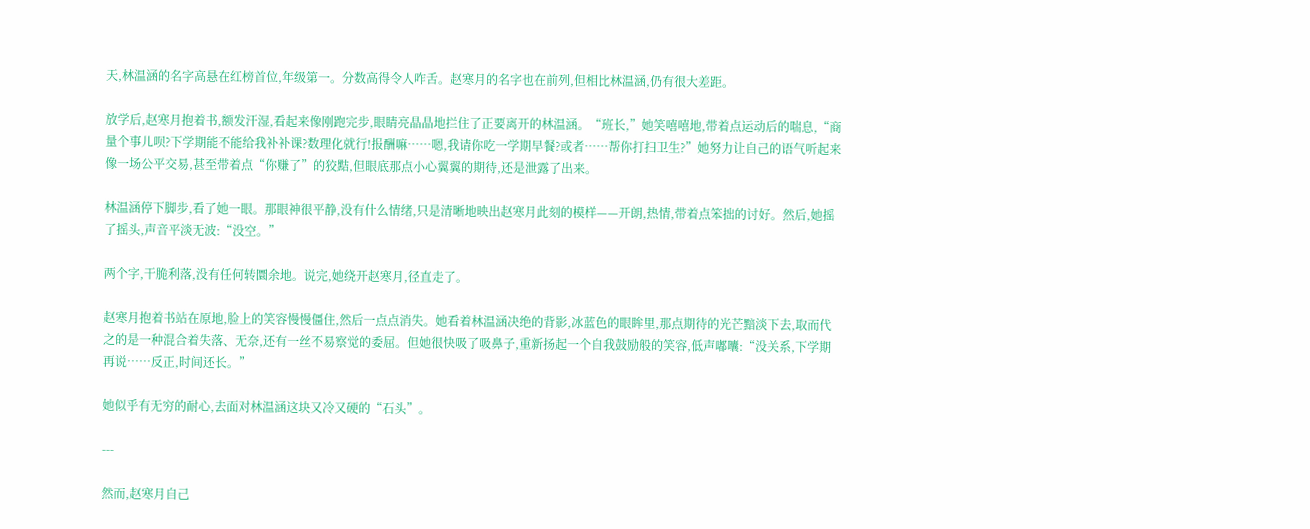天,林温涵的名字高悬在红榜首位,年级第一。分数高得令人咋舌。赵寒月的名字也在前列,但相比林温涵,仍有很大差距。

放学后,赵寒月抱着书,额发汗湿,看起来像刚跑完步,眼睛亮晶晶地拦住了正要离开的林温涵。“班长,”她笑嘻嘻地,带着点运动后的喘息,“商量个事儿呗?下学期能不能给我补补课?数理化就行!报酬嘛……嗯,我请你吃一学期早餐?或者……帮你打扫卫生?”她努力让自己的语气听起来像一场公平交易,甚至带着点“你赚了”的狡黠,但眼底那点小心翼翼的期待,还是泄露了出来。

林温涵停下脚步,看了她一眼。那眼神很平静,没有什么情绪,只是清晰地映出赵寒月此刻的模样——开朗,热情,带着点笨拙的讨好。然后,她摇了摇头,声音平淡无波:“没空。”

两个字,干脆利落,没有任何转圜余地。说完,她绕开赵寒月,径直走了。

赵寒月抱着书站在原地,脸上的笑容慢慢僵住,然后一点点消失。她看着林温涵决绝的背影,冰蓝色的眼眸里,那点期待的光芒黯淡下去,取而代之的是一种混合着失落、无奈,还有一丝不易察觉的委屈。但她很快吸了吸鼻子,重新扬起一个自我鼓励般的笑容,低声嘟囔:“没关系,下学期再说……反正,时间还长。”

她似乎有无穷的耐心,去面对林温涵这块又冷又硬的“石头”。

---

然而,赵寒月自己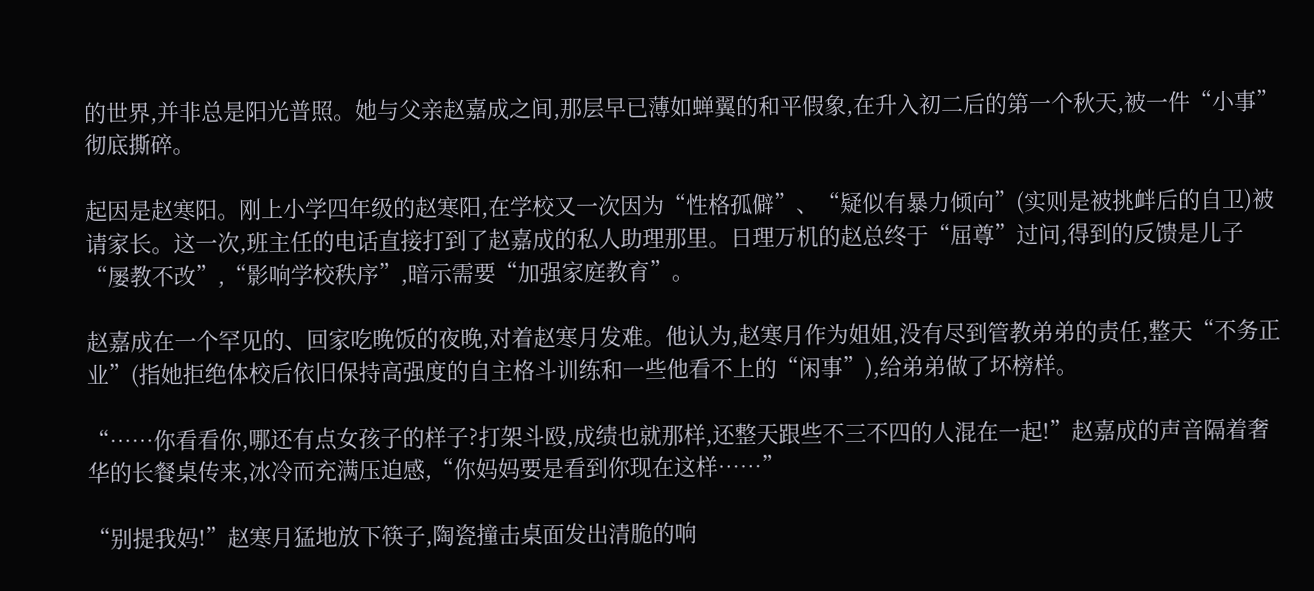的世界,并非总是阳光普照。她与父亲赵嘉成之间,那层早已薄如蝉翼的和平假象,在升入初二后的第一个秋天,被一件“小事”彻底撕碎。

起因是赵寒阳。刚上小学四年级的赵寒阳,在学校又一次因为“性格孤僻”、“疑似有暴力倾向”(实则是被挑衅后的自卫)被请家长。这一次,班主任的电话直接打到了赵嘉成的私人助理那里。日理万机的赵总终于“屈尊”过问,得到的反馈是儿子“屡教不改”,“影响学校秩序”,暗示需要“加强家庭教育”。

赵嘉成在一个罕见的、回家吃晚饭的夜晚,对着赵寒月发难。他认为,赵寒月作为姐姐,没有尽到管教弟弟的责任,整天“不务正业”(指她拒绝体校后依旧保持高强度的自主格斗训练和一些他看不上的“闲事”),给弟弟做了坏榜样。

“……你看看你,哪还有点女孩子的样子?打架斗殴,成绩也就那样,还整天跟些不三不四的人混在一起!”赵嘉成的声音隔着奢华的长餐桌传来,冰冷而充满压迫感,“你妈妈要是看到你现在这样……”

“别提我妈!”赵寒月猛地放下筷子,陶瓷撞击桌面发出清脆的响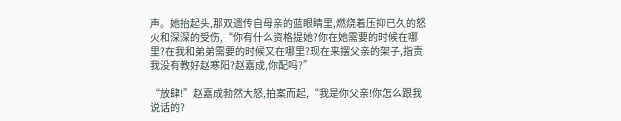声。她抬起头,那双遗传自母亲的蓝眼睛里,燃烧着压抑已久的怒火和深深的受伤,“你有什么资格提她?你在她需要的时候在哪里?在我和弟弟需要的时候又在哪里?现在来摆父亲的架子,指责我没有教好赵寒阳?赵嘉成,你配吗?”

“放肆!”赵嘉成勃然大怒,拍案而起,“我是你父亲!你怎么跟我说话的?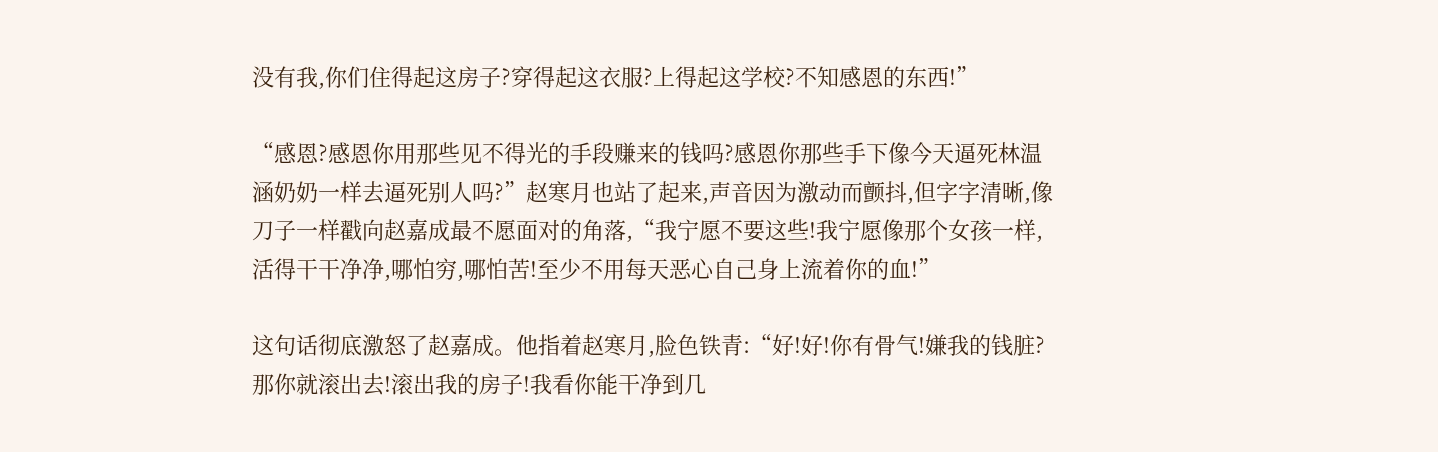没有我,你们住得起这房子?穿得起这衣服?上得起这学校?不知感恩的东西!”

“感恩?感恩你用那些见不得光的手段赚来的钱吗?感恩你那些手下像今天逼死林温涵奶奶一样去逼死别人吗?”赵寒月也站了起来,声音因为激动而颤抖,但字字清晰,像刀子一样戳向赵嘉成最不愿面对的角落,“我宁愿不要这些!我宁愿像那个女孩一样,活得干干净净,哪怕穷,哪怕苦!至少不用每天恶心自己身上流着你的血!”

这句话彻底激怒了赵嘉成。他指着赵寒月,脸色铁青:“好!好!你有骨气!嫌我的钱脏?那你就滚出去!滚出我的房子!我看你能干净到几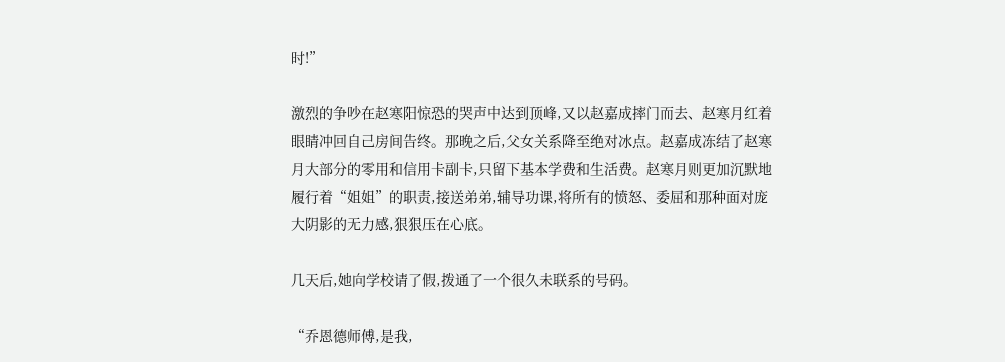时!”

激烈的争吵在赵寒阳惊恐的哭声中达到顶峰,又以赵嘉成摔门而去、赵寒月红着眼睛冲回自己房间告终。那晚之后,父女关系降至绝对冰点。赵嘉成冻结了赵寒月大部分的零用和信用卡副卡,只留下基本学费和生活费。赵寒月则更加沉默地履行着“姐姐”的职责,接送弟弟,辅导功课,将所有的愤怒、委屈和那种面对庞大阴影的无力感,狠狠压在心底。

几天后,她向学校请了假,拨通了一个很久未联系的号码。

“乔恩德师傅,是我,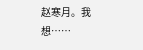赵寒月。我想……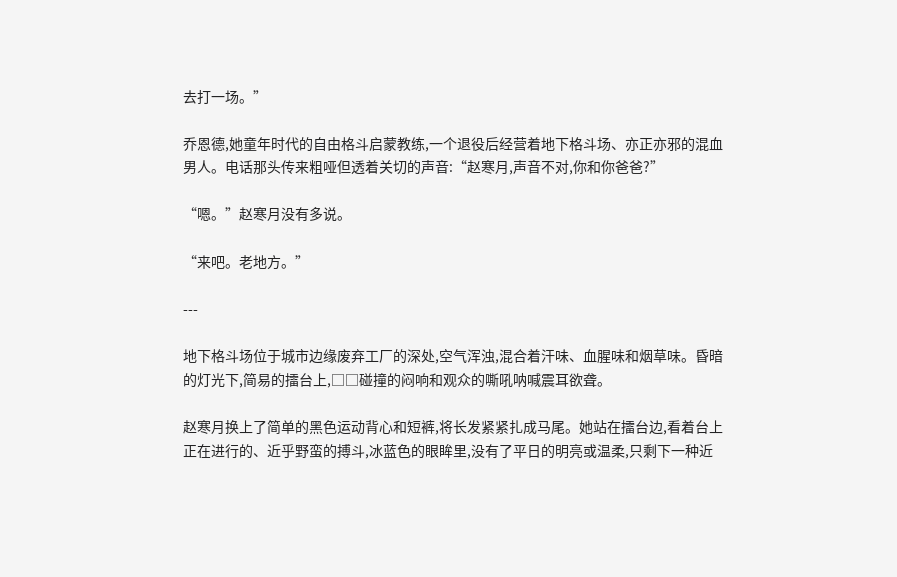去打一场。”

乔恩德,她童年时代的自由格斗启蒙教练,一个退役后经营着地下格斗场、亦正亦邪的混血男人。电话那头传来粗哑但透着关切的声音:“赵寒月,声音不对,你和你爸爸?”

“嗯。”赵寒月没有多说。

“来吧。老地方。”

---

地下格斗场位于城市边缘废弃工厂的深处,空气浑浊,混合着汗味、血腥味和烟草味。昏暗的灯光下,简易的擂台上,□□碰撞的闷响和观众的嘶吼呐喊震耳欲聋。

赵寒月换上了简单的黑色运动背心和短裤,将长发紧紧扎成马尾。她站在擂台边,看着台上正在进行的、近乎野蛮的搏斗,冰蓝色的眼眸里,没有了平日的明亮或温柔,只剩下一种近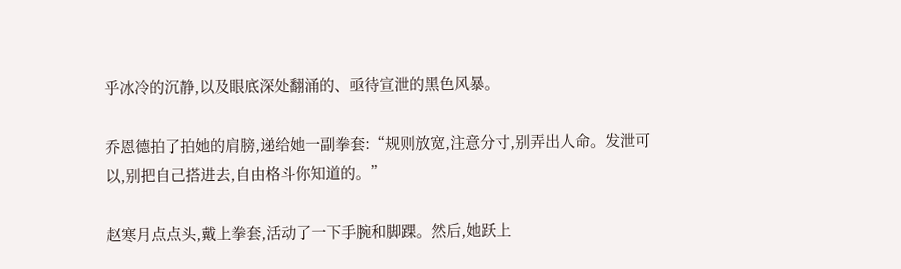乎冰冷的沉静,以及眼底深处翻涌的、亟待宣泄的黑色风暴。

乔恩德拍了拍她的肩膀,递给她一副拳套:“规则放宽,注意分寸,别弄出人命。发泄可以,别把自己搭进去,自由格斗你知道的。”

赵寒月点点头,戴上拳套,活动了一下手腕和脚踝。然后,她跃上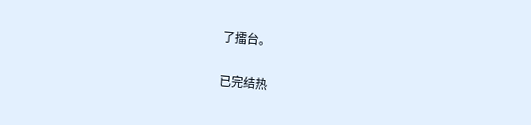了擂台。

已完结热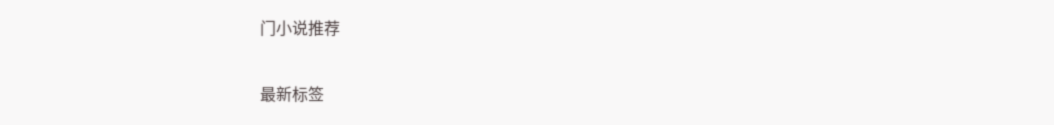门小说推荐

最新标签